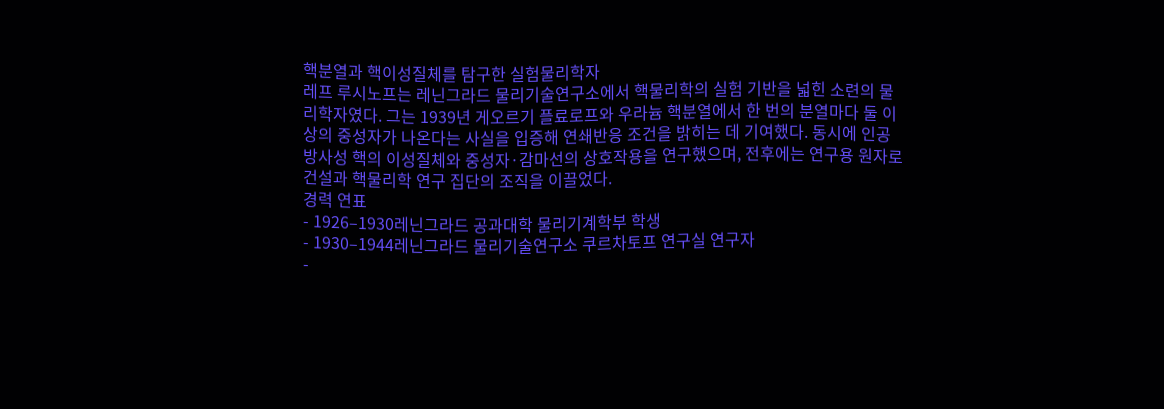핵분열과 핵이성질체를 탐구한 실험물리학자
레프 루시노프는 레닌그라드 물리기술연구소에서 핵물리학의 실험 기반을 넓힌 소련의 물리학자였다. 그는 1939년 게오르기 플료로프와 우라늄 핵분열에서 한 번의 분열마다 둘 이상의 중성자가 나온다는 사실을 입증해 연쇄반응 조건을 밝히는 데 기여했다. 동시에 인공 방사성 핵의 이성질체와 중성자·감마선의 상호작용을 연구했으며, 전후에는 연구용 원자로 건설과 핵물리학 연구 집단의 조직을 이끌었다.
경력 연표
- 1926–1930레닌그라드 공과대학 물리기계학부 학생
- 1930–1944레닌그라드 물리기술연구소 쿠르차토프 연구실 연구자
-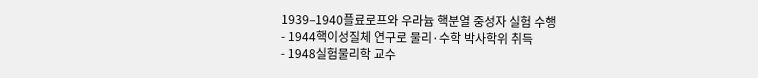1939–1940플료로프와 우라늄 핵분열 중성자 실험 수행
- 1944핵이성질체 연구로 물리·수학 박사학위 취득
- 1948실험물리학 교수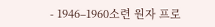- 1946–1960소련 원자 프로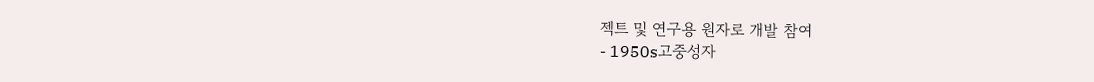젝트 및 연구용 원자로 개발 참여
- 1950s고중성자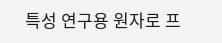특성 연구용 원자로 프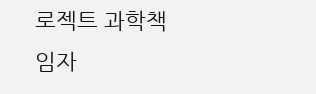로젝트 과학책임자